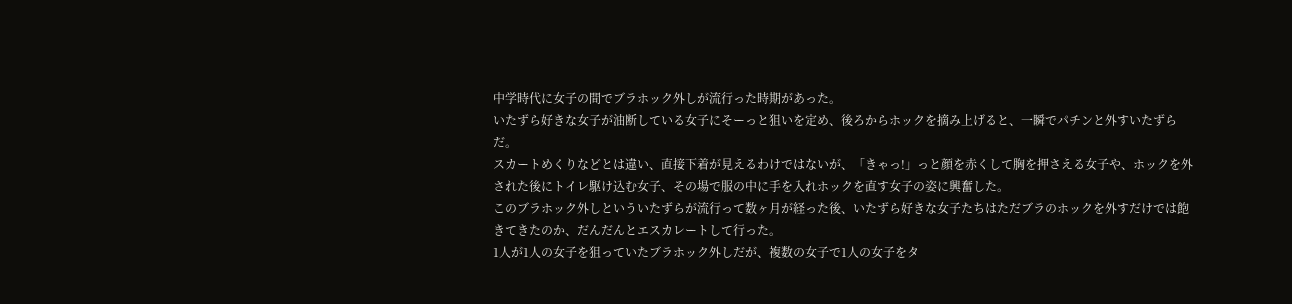中学時代に女子の間でブラホック外しが流行った時期があった。
いたずら好きな女子が油断している女子にそーっと狙いを定め、後ろからホックを摘み上げると、一瞬でパチンと外すいたずらだ。
スカートめくりなどとは違い、直接下着が見えるわけではないが、「きゃっ!」っと顔を赤くして胸を押さえる女子や、ホックを外された後にトイレ駆け込む女子、その場で服の中に手を入れホックを直す女子の姿に興奮した。
このブラホック外しといういたずらが流行って数ヶ月が経った後、いたずら好きな女子たちはただブラのホックを外すだけでは飽きてきたのか、だんだんとエスカレートして行った。
1人が1人の女子を狙っていたブラホック外しだが、複数の女子で1人の女子をタ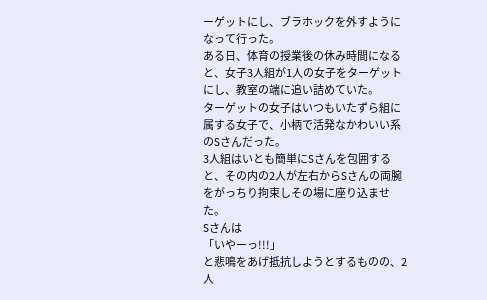ーゲットにし、ブラホックを外すようになって行った。
ある日、体育の授業後の休み時間になると、女子3人組が1人の女子をターゲットにし、教室の端に追い詰めていた。
ターゲットの女子はいつもいたずら組に属する女子で、小柄で活発なかわいい系のSさんだった。
3人組はいとも簡単にSさんを包囲すると、その内の2人が左右からSさんの両腕をがっちり拘束しその場に座り込ませた。
Sさんは
「いやーっ!!!」
と悲鳴をあげ抵抗しようとするものの、2人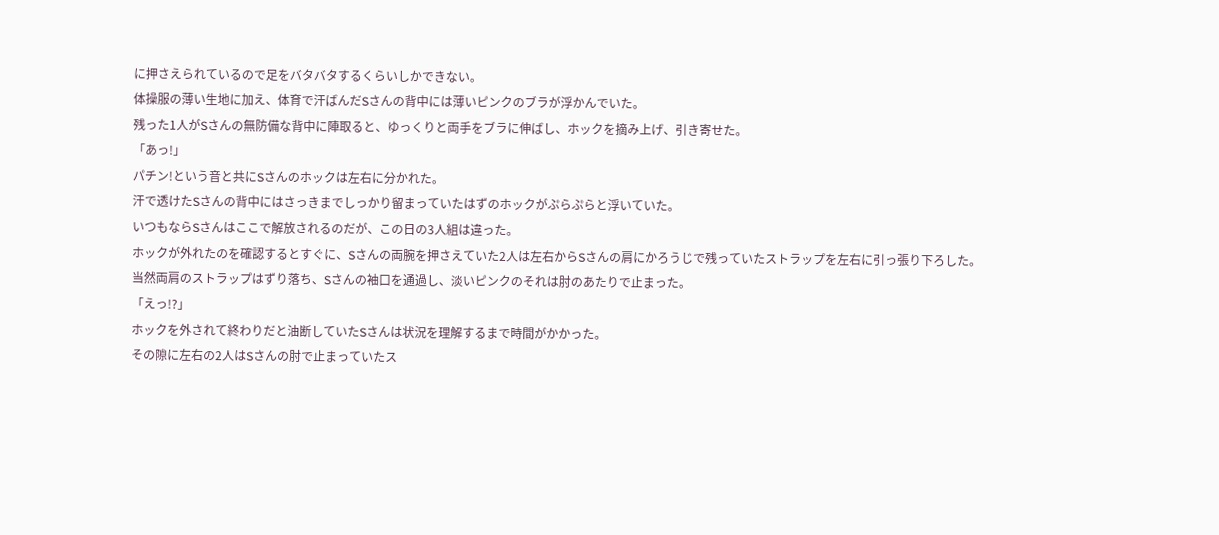に押さえられているので足をバタバタするくらいしかできない。
体操服の薄い生地に加え、体育で汗ばんだSさんの背中には薄いピンクのブラが浮かんでいた。
残った1人がSさんの無防備な背中に陣取ると、ゆっくりと両手をブラに伸ばし、ホックを摘み上げ、引き寄せた。
「あっ!」
パチン!という音と共にSさんのホックは左右に分かれた。
汗で透けたSさんの背中にはさっきまでしっかり留まっていたはずのホックがぷらぷらと浮いていた。
いつもならSさんはここで解放されるのだが、この日の3人組は違った。
ホックが外れたのを確認するとすぐに、Sさんの両腕を押さえていた2人は左右からSさんの肩にかろうじで残っていたストラップを左右に引っ張り下ろした。
当然両肩のストラップはずり落ち、Sさんの袖口を通過し、淡いピンクのそれは肘のあたりで止まった。
「えっ!?」
ホックを外されて終わりだと油断していたSさんは状況を理解するまで時間がかかった。
その隙に左右の2人はSさんの肘で止まっていたス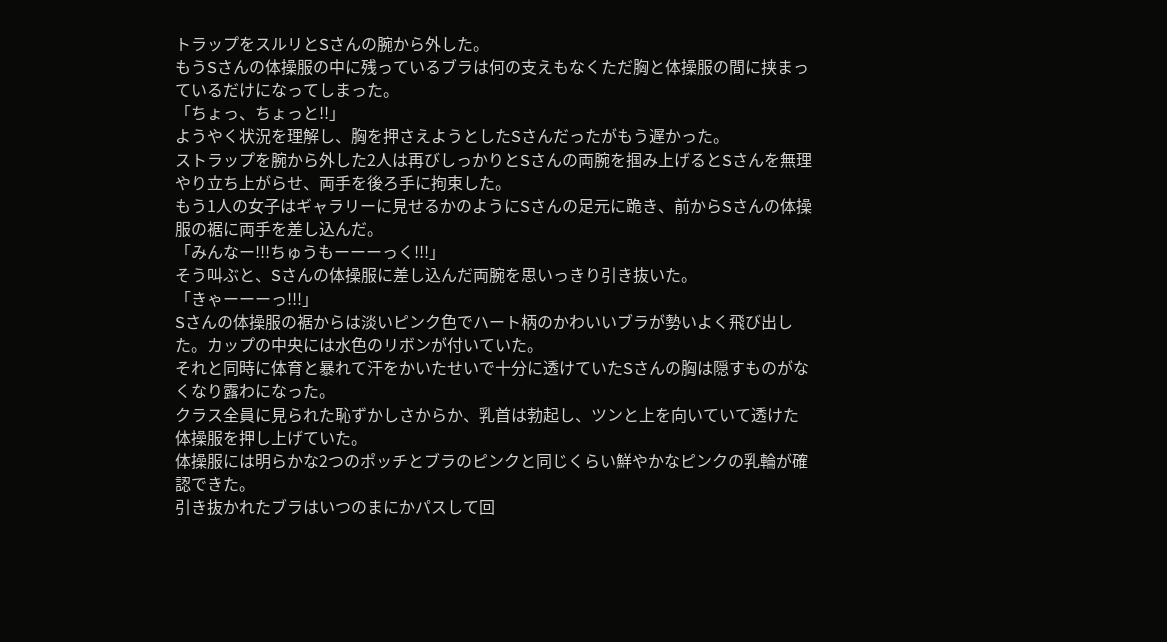トラップをスルリとSさんの腕から外した。
もうSさんの体操服の中に残っているブラは何の支えもなくただ胸と体操服の間に挟まっているだけになってしまった。
「ちょっ、ちょっと!!」
ようやく状況を理解し、胸を押さえようとしたSさんだったがもう遅かった。
ストラップを腕から外した2人は再びしっかりとSさんの両腕を掴み上げるとSさんを無理やり立ち上がらせ、両手を後ろ手に拘束した。
もう1人の女子はギャラリーに見せるかのようにSさんの足元に跪き、前からSさんの体操服の裾に両手を差し込んだ。
「みんなー!!!ちゅうもーーーっく!!!」
そう叫ぶと、Sさんの体操服に差し込んだ両腕を思いっきり引き抜いた。
「きゃーーーっ!!!」
Sさんの体操服の裾からは淡いピンク色でハート柄のかわいいブラが勢いよく飛び出した。カップの中央には水色のリボンが付いていた。
それと同時に体育と暴れて汗をかいたせいで十分に透けていたSさんの胸は隠すものがなくなり露わになった。
クラス全員に見られた恥ずかしさからか、乳首は勃起し、ツンと上を向いていて透けた体操服を押し上げていた。
体操服には明らかな2つのポッチとブラのピンクと同じくらい鮮やかなピンクの乳輪が確認できた。
引き抜かれたブラはいつのまにかパスして回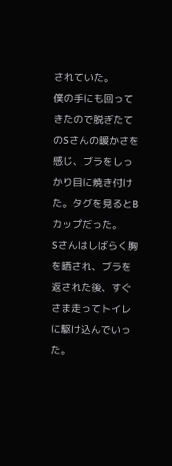されていた。
僕の手にも回ってきたので脱ぎたてのSさんの暖かさを感じ、ブラをしっかり目に焼き付けた。タグを見るとBカップだった。
Sさんはしばらく胸を晒され、ブラを返された後、すぐさま走ってトイレに駆け込んでいった。